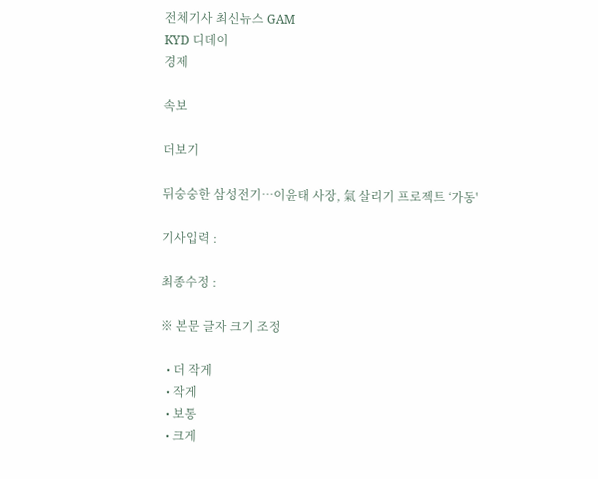전체기사 최신뉴스 GAM
KYD 디데이
경제

속보

더보기

뒤숭숭한 삼성전기…이윤태 사장, 氣 살리기 프로젝트 ‘가동'

기사입력 :

최종수정 :

※ 본문 글자 크기 조정

  • 더 작게
  • 작게
  • 보통
  • 크게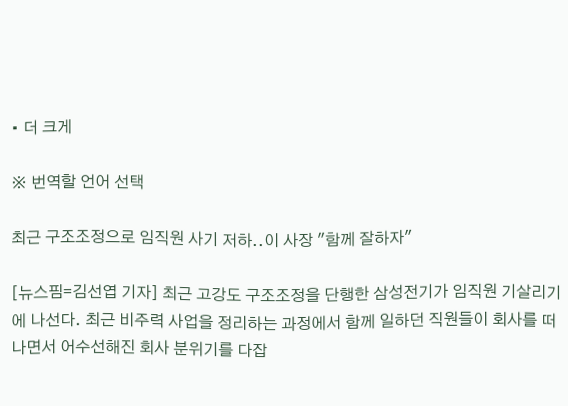• 더 크게

※ 번역할 언어 선택

최근 구조조정으로 임직원 사기 저하..이 사장 "함께 잘하자"

[뉴스핌=김선엽 기자] 최근 고강도 구조조정을 단행한 삼성전기가 임직원 기살리기에 나선다. 최근 비주력 사업을 정리하는 과정에서 함께 일하던 직원들이 회사를 떠나면서 어수선해진 회사 분위기를 다잡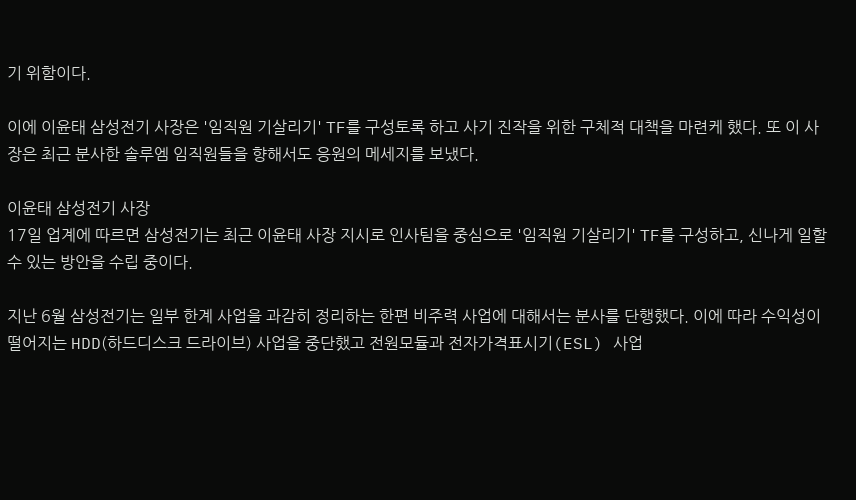기 위함이다.

이에 이윤태 삼성전기 사장은 '임직원 기살리기' TF를 구성토록 하고 사기 진작을 위한 구체적 대책을 마련케 했다. 또 이 사장은 최근 분사한 솔루엠 임직원들을 향해서도 응원의 메세지를 보냈다.

이윤태 삼성전기 사장
17일 업계에 따르면 삼성전기는 최근 이윤태 사장 지시로 인사팀을 중심으로 '임직원 기살리기' TF를 구성하고, 신나게 일할 수 있는 방안을 수립 중이다.

지난 6월 삼성전기는 일부 한계 사업을 과감히 정리하는 한편 비주력 사업에 대해서는 분사를 단행했다. 이에 따라 수익성이 떨어지는 HDD(하드디스크 드라이브) 사업을 중단했고 전원모듈과 전자가격표시기(ESL) 사업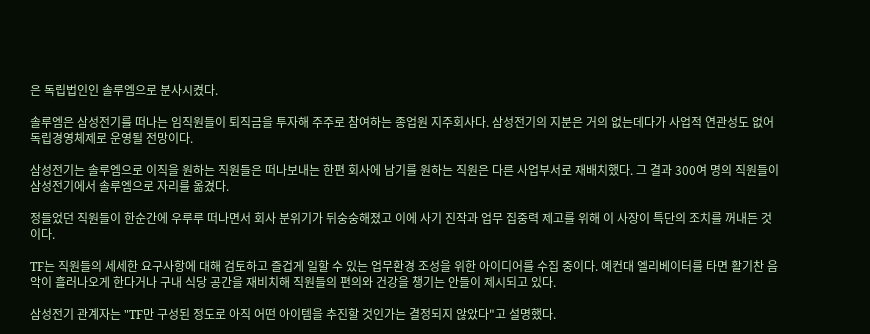은 독립법인인 솔루엠으로 분사시켰다.

솔루엠은 삼성전기를 떠나는 임직원들이 퇴직금을 투자해 주주로 참여하는 종업원 지주회사다. 삼성전기의 지분은 거의 없는데다가 사업적 연관성도 없어 독립경영체제로 운영될 전망이다.

삼성전기는 솔루엠으로 이직을 원하는 직원들은 떠나보내는 한편 회사에 남기를 원하는 직원은 다른 사업부서로 재배치했다. 그 결과 300여 명의 직원들이 삼성전기에서 솔루엠으로 자리를 옮겼다.

정들었던 직원들이 한순간에 우루루 떠나면서 회사 분위기가 뒤숭숭해졌고 이에 사기 진작과 업무 집중력 제고를 위해 이 사장이 특단의 조치를 꺼내든 것이다.

TF는 직원들의 세세한 요구사항에 대해 검토하고 즐겁게 일할 수 있는 업무환경 조성을 위한 아이디어를 수집 중이다. 예컨대 엘리베이터를 타면 활기찬 음악이 흘러나오게 한다거나 구내 식당 공간을 재비치해 직원들의 편의와 건강을 챙기는 안들이 제시되고 있다.

삼성전기 관계자는 "TF만 구성된 정도로 아직 어떤 아이템을 추진할 것인가는 결정되지 않았다"고 설명했다.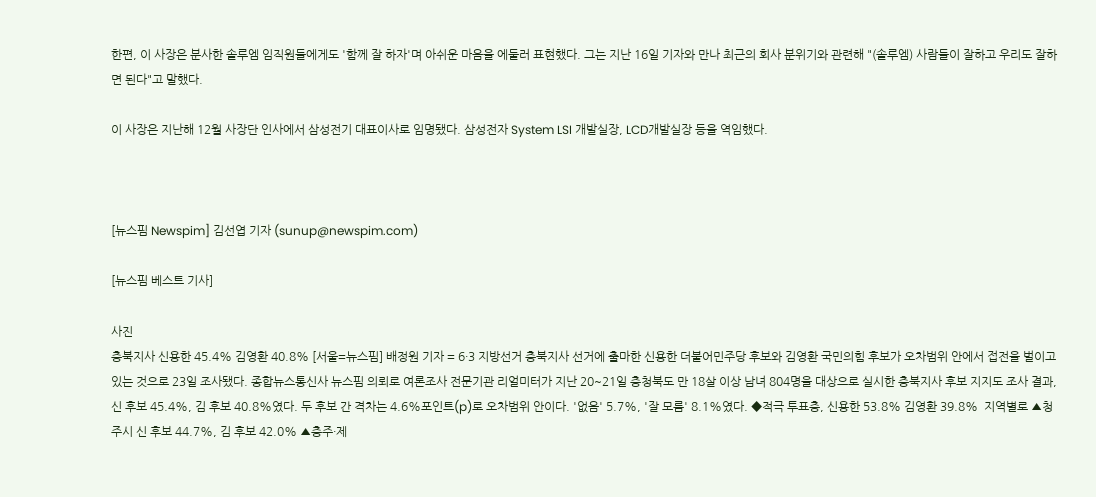한편, 이 사장은 분사한 솔루엠 임직원들에게도 '함께 잘 하자'며 아쉬운 마음을 에둘러 표현했다. 그는 지난 16일 기자와 만나 최근의 회사 분위기와 관련해 "(솔루엠) 사람들이 잘하고 우리도 잘하면 된다"고 말했다.

이 사장은 지난해 12월 사장단 인사에서 삼성전기 대표이사로 임명됐다. 삼성전자 System LSI 개발실장, LCD개발실장 등을 역임했다.



[뉴스핌 Newspim] 김선엽 기자 (sunup@newspim.com)

[뉴스핌 베스트 기사]

사진
충북지사 신용한 45.4% 김영환 40.8% [서울=뉴스핌] 배정원 기자 = 6·3 지방선거 충북지사 선거에 출마한 신용한 더불어민주당 후보와 김영환 국민의힘 후보가 오차범위 안에서 접전을 벌이고 있는 것으로 23일 조사됐다. 종합뉴스통신사 뉴스핌 의뢰로 여론조사 전문기관 리얼미터가 지난 20~21일 충청북도 만 18살 이상 남녀 804명을 대상으로 실시한 충북지사 후보 지지도 조사 결과, 신 후보 45.4%, 김 후보 40.8%였다. 두 후보 간 격차는 4.6%포인트(p)로 오차범위 안이다. '없음' 5.7%, '잘 모름' 8.1%였다. ◆적극 투표층, 신용한 53.8% 김영환 39.8%  지역별로 ▲청주시 신 후보 44.7%, 김 후보 42.0% ▲충주·제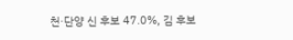천·단양 신 후보 47.0%, 김 후보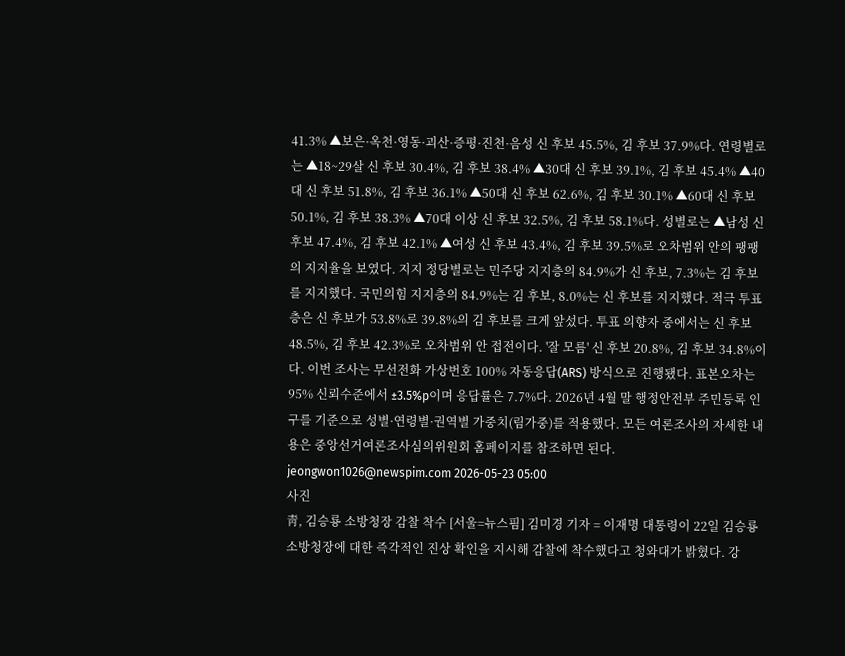41.3% ▲보은·옥천·영동·괴산·증평·진천·음성 신 후보 45.5%, 김 후보 37.9%다. 연령별로는 ▲18~29살 신 후보 30.4%, 김 후보 38.4% ▲30대 신 후보 39.1%, 김 후보 45.4% ▲40대 신 후보 51.8%, 김 후보 36.1% ▲50대 신 후보 62.6%, 김 후보 30.1% ▲60대 신 후보 50.1%, 김 후보 38.3% ▲70대 이상 신 후보 32.5%, 김 후보 58.1%다. 성별로는 ▲남성 신 후보 47.4%, 김 후보 42.1% ▲여성 신 후보 43.4%, 김 후보 39.5%로 오차범위 안의 팽팽의 지지율을 보였다. 지지 정당별로는 민주당 지지층의 84.9%가 신 후보, 7.3%는 김 후보를 지지했다. 국민의힘 지지층의 84.9%는 김 후보, 8.0%는 신 후보를 지지했다. 적극 투표층은 신 후보가 53.8%로 39.8%의 김 후보를 크게 앞섰다. 투표 의향자 중에서는 신 후보 48.5%, 김 후보 42.3%로 오차범위 안 접전이다. '잘 모름' 신 후보 20.8%, 김 후보 34.8%이다. 이번 조사는 무선전화 가상번호 100% 자동응답(ARS) 방식으로 진행됐다. 표본오차는 95% 신뢰수준에서 ±3.5%p이며 응답률은 7.7%다. 2026년 4월 말 행정안전부 주민등록 인구를 기준으로 성별·연령별·권역별 가중치(림가중)를 적용했다. 모든 여론조사의 자세한 내용은 중앙선거여론조사심의위원회 홈페이지를 참조하면 된다. jeongwon1026@newspim.com 2026-05-23 05:00
사진
靑, 김승룡 소방청장 감찰 착수 [서울=뉴스핌] 김미경 기자 = 이재명 대통령이 22일 김승룡 소방청장에 대한 즉각적인 진상 확인을 지시해 감찰에 착수했다고 청와대가 밝혔다. 강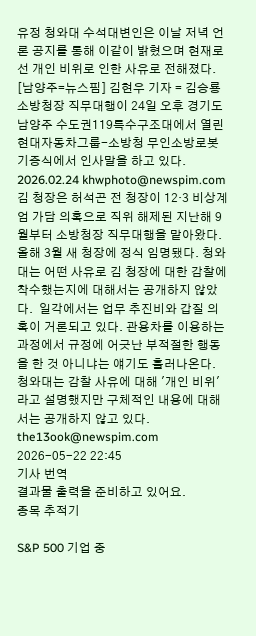유정 청와대 수석대변인은 이날 저녁 언론 공지를 통해 이같이 밝혔으며 현재로선 개인 비위로 인한 사유로 전해졌다. [남양주=뉴스핌] 김현우 기자 = 김승룡 소방청장 직무대행이 24일 오후 경기도 남양주 수도권119특수구조대에서 열린 현대자동차그룹-소방청 무인소방로봇 기증식에서 인사말을 하고 있다. 2026.02.24 khwphoto@newspim.com 김 청장은 허석곤 전 청장이 12·3 비상계엄 가담 의혹으로 직위 해제된 지난해 9월부터 소방청장 직무대행을 맡아왔다. 올해 3월 새 청장에 정식 임명됐다. 청와대는 어떤 사유로 김 청장에 대한 감찰에 착수했는지에 대해서는 공개하지 않았다.  일각에서는 업무 추진비와 갑질 의혹이 거론되고 있다. 관용차를 이용하는 과정에서 규정에 어긋난 부적절한 행동을 한 것 아니냐는 얘기도 흘러나온다. 청와대는 감찰 사유에 대해 '개인 비위'라고 설명했지만 구체적인 내용에 대해서는 공개하지 않고 있다. the13ook@newspim.com 2026-05-22 22:45
기사 번역
결과물 출력을 준비하고 있어요.
종목 추적기

S&P 500 기업 중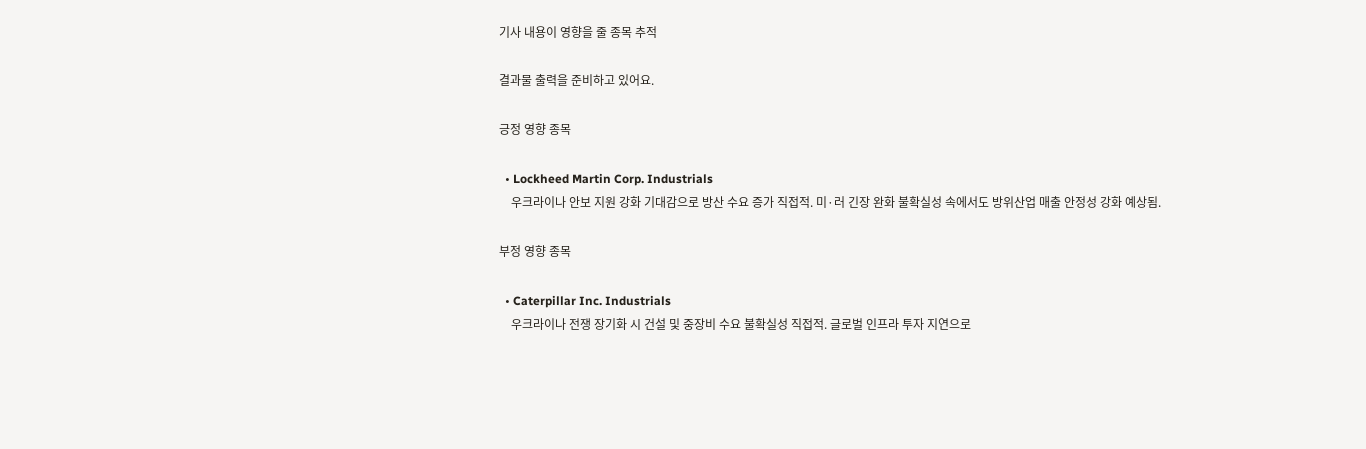기사 내용이 영향을 줄 종목 추적

결과물 출력을 준비하고 있어요.

긍정 영향 종목

  • Lockheed Martin Corp. Industrials
    우크라이나 안보 지원 강화 기대감으로 방산 수요 증가 직접적. 미·러 긴장 완화 불확실성 속에서도 방위산업 매출 안정성 강화 예상됨.

부정 영향 종목

  • Caterpillar Inc. Industrials
    우크라이나 전쟁 장기화 시 건설 및 중장비 수요 불확실성 직접적. 글로벌 인프라 투자 지연으로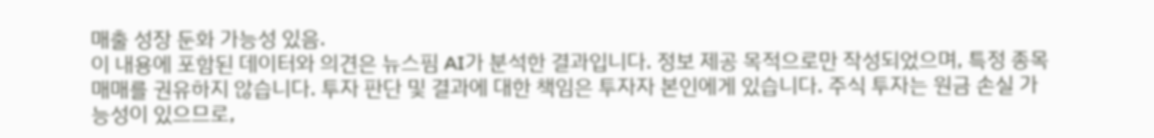매출 성장 둔화 가능성 있음.
이 내용에 포함된 데이터와 의견은 뉴스핌 AI가 분석한 결과입니다. 정보 제공 목적으로만 작성되었으며, 특정 종목 매매를 권유하지 않습니다. 투자 판단 및 결과에 대한 책임은 투자자 본인에게 있습니다. 주식 투자는 원금 손실 가능성이 있으므로,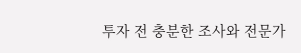투자 전 충분한 조사와 전문가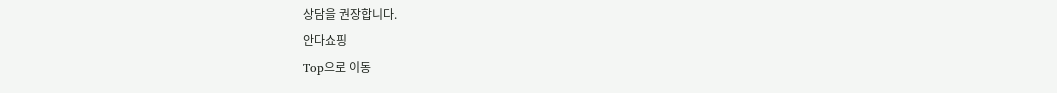상담을 권장합니다.
안다쇼핑
Top으로 이동